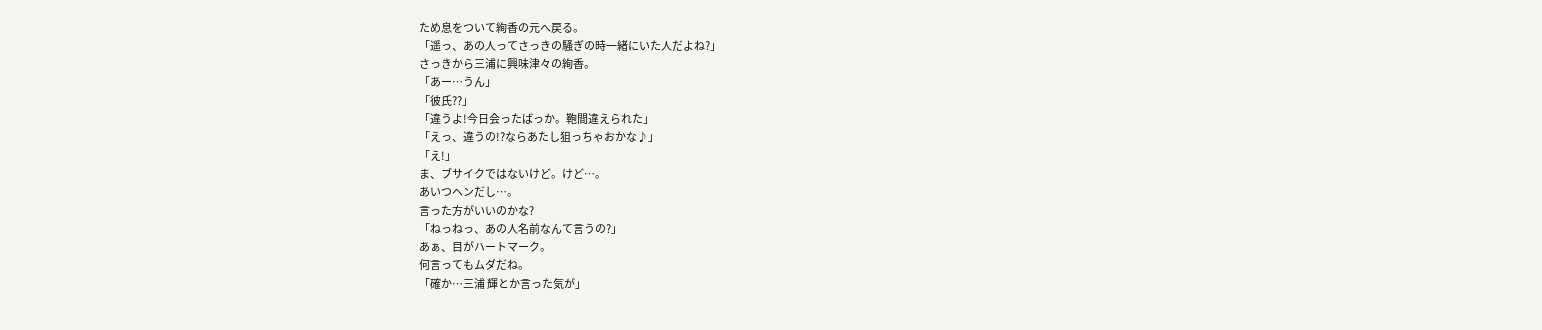ため息をついて絢香の元へ戻る。
「遥っ、あの人ってさっきの騒ぎの時一緒にいた人だよね?」
さっきから三浦に興味津々の絢香。
「あー…うん」
「彼氏??」
「違うよ!今日会ったばっか。鞄間違えられた」
「えっ、違うの!?ならあたし狙っちゃおかな♪」
「え!」
ま、ブサイクではないけど。けど…。
あいつヘンだし…。
言った方がいいのかな?
「ねっねっ、あの人名前なんて言うの?」
あぁ、目がハートマーク。
何言ってもムダだね。
「確か…三浦 輝とか言った気が」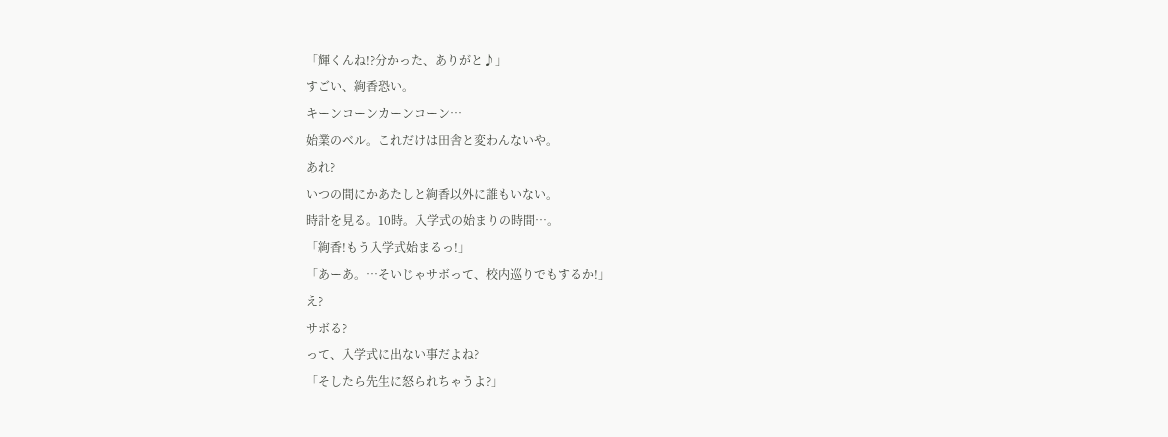「輝くんね!?分かった、ありがと♪」
すごい、絢香恐い。
キーンコーンカーンコーン…
始業のベル。これだけは田舎と変わんないや。
あれ?
いつの間にかあたしと絢香以外に誰もいない。
時計を見る。10時。入学式の始まりの時間…。
「絢香!もう入学式始まるっ!」
「あーあ。…そいじゃサボって、校内巡りでもするか!」
え?
サボる?
って、入学式に出ない事だよね?
「そしたら先生に怒られちゃうよ?」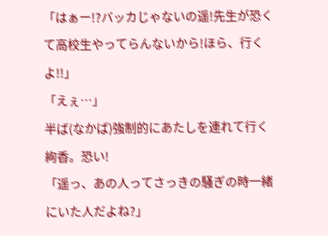「はぁー!?バッカじゃないの遥!先生が恐くて高校生やってらんないから!ほら、行くよ!!」
「えぇ…」
半ば(なかば)強制的にあたしを連れて行く絢香。恐い!
「遥っ、あの人ってさっきの騒ぎの時一緒にいた人だよね?」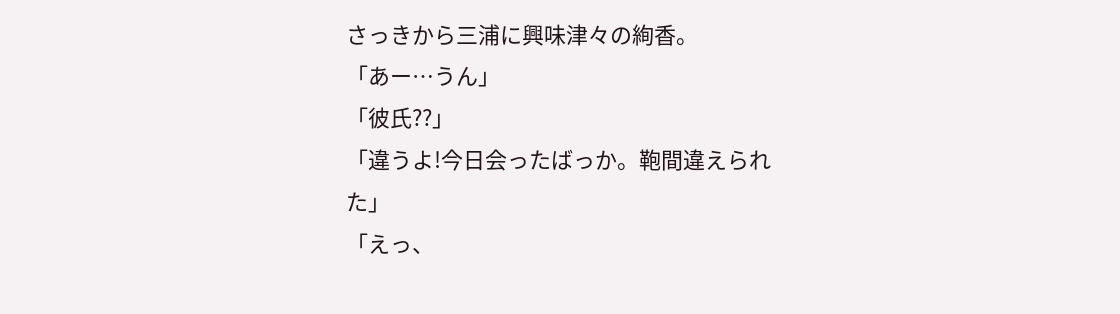さっきから三浦に興味津々の絢香。
「あー…うん」
「彼氏??」
「違うよ!今日会ったばっか。鞄間違えられた」
「えっ、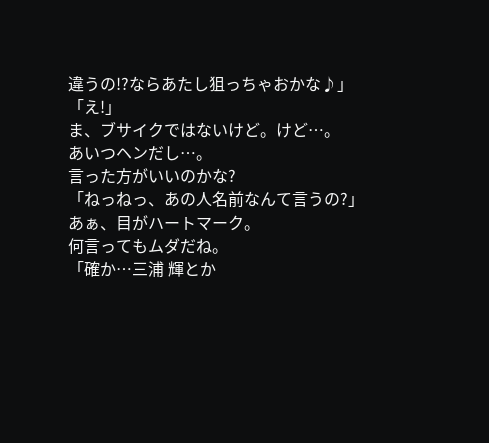違うの!?ならあたし狙っちゃおかな♪」
「え!」
ま、ブサイクではないけど。けど…。
あいつヘンだし…。
言った方がいいのかな?
「ねっねっ、あの人名前なんて言うの?」
あぁ、目がハートマーク。
何言ってもムダだね。
「確か…三浦 輝とか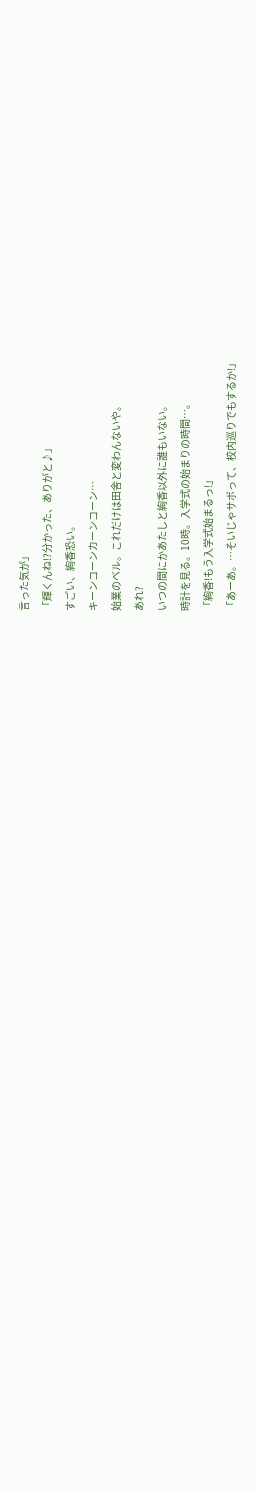言った気が」
「輝くんね!?分かった、ありがと♪」
すごい、絢香恐い。
キーンコーンカーンコーン…
始業のベル。これだけは田舎と変わんないや。
あれ?
いつの間にかあたしと絢香以外に誰もいない。
時計を見る。10時。入学式の始まりの時間…。
「絢香!もう入学式始まるっ!」
「あーあ。…そいじゃサボって、校内巡りでもするか!」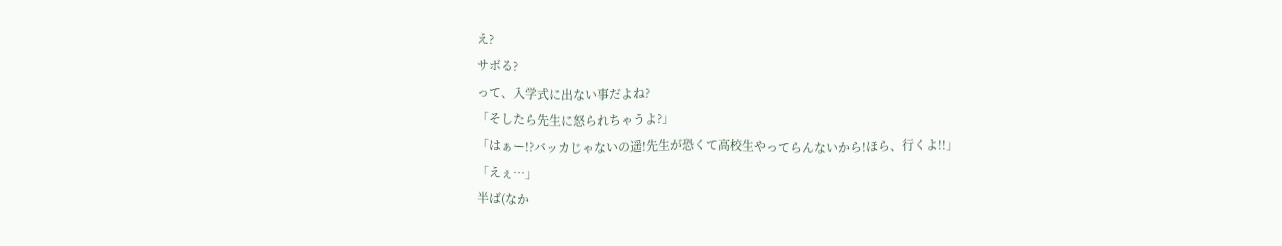え?
サボる?
って、入学式に出ない事だよね?
「そしたら先生に怒られちゃうよ?」
「はぁー!?バッカじゃないの遥!先生が恐くて高校生やってらんないから!ほら、行くよ!!」
「えぇ…」
半ば(なか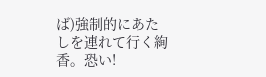ば)強制的にあたしを連れて行く絢香。恐い!